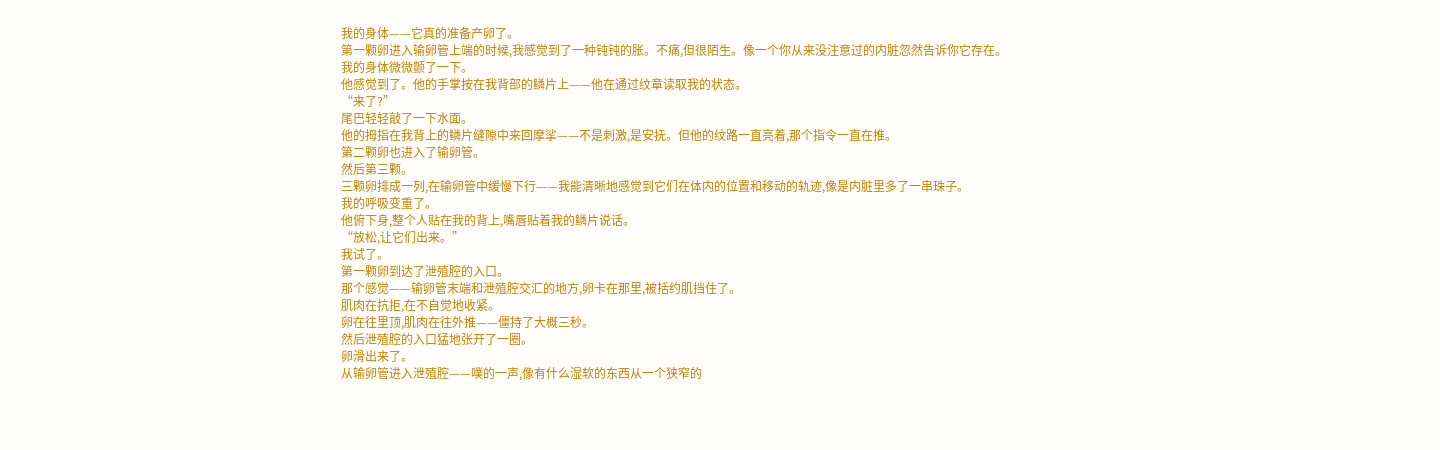我的身体——它真的准备产卵了。
第一颗卵进入输卵管上端的时候,我感觉到了一种钝钝的胀。不痛,但很陌生。像一个你从来没注意过的内脏忽然告诉你它存在。
我的身体微微颤了一下。
他感觉到了。他的手掌按在我背部的鳞片上——他在通过纹章读取我的状态。
“来了?”
尾巴轻轻敲了一下水面。
他的拇指在我背上的鳞片缝隙中来回摩挲——不是刺激,是安抚。但他的纹路一直亮着,那个指令一直在推。
第二颗卵也进入了输卵管。
然后第三颗。
三颗卵排成一列,在输卵管中缓慢下行——我能清晰地感觉到它们在体内的位置和移动的轨迹,像是内脏里多了一串珠子。
我的呼吸变重了。
他俯下身,整个人贴在我的背上,嘴唇贴着我的鳞片说话。
“放松,让它们出来。”
我试了。
第一颗卵到达了泄殖腔的入口。
那个感觉——输卵管末端和泄殖腔交汇的地方,卵卡在那里,被括约肌挡住了。
肌肉在抗拒,在不自觉地收紧。
卵在往里顶,肌肉在往外推——僵持了大概三秒。
然后泄殖腔的入口猛地张开了一圈。
卵滑出来了。
从输卵管进入泄殖腔——噗的一声,像有什么湿软的东西从一个狭窄的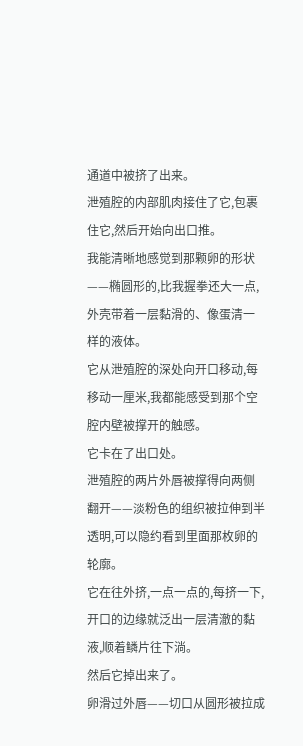通道中被挤了出来。
泄殖腔的内部肌肉接住了它,包裹住它,然后开始向出口推。
我能清晰地感觉到那颗卵的形状——椭圆形的,比我握拳还大一点,外壳带着一层黏滑的、像蛋清一样的液体。
它从泄殖腔的深处向开口移动,每移动一厘米,我都能感受到那个空腔内壁被撑开的触感。
它卡在了出口处。
泄殖腔的两片外唇被撑得向两侧翻开——淡粉色的组织被拉伸到半透明,可以隐约看到里面那枚卵的轮廓。
它在往外挤,一点一点的,每挤一下,开口的边缘就泛出一层清澈的黏液,顺着鳞片往下淌。
然后它掉出来了。
卵滑过外唇——切口从圆形被拉成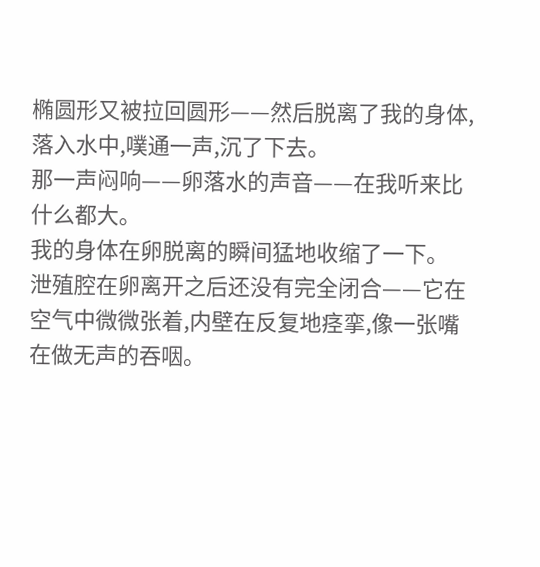椭圆形又被拉回圆形——然后脱离了我的身体,落入水中,噗通一声,沉了下去。
那一声闷响——卵落水的声音——在我听来比什么都大。
我的身体在卵脱离的瞬间猛地收缩了一下。
泄殖腔在卵离开之后还没有完全闭合——它在空气中微微张着,内壁在反复地痉挛,像一张嘴在做无声的吞咽。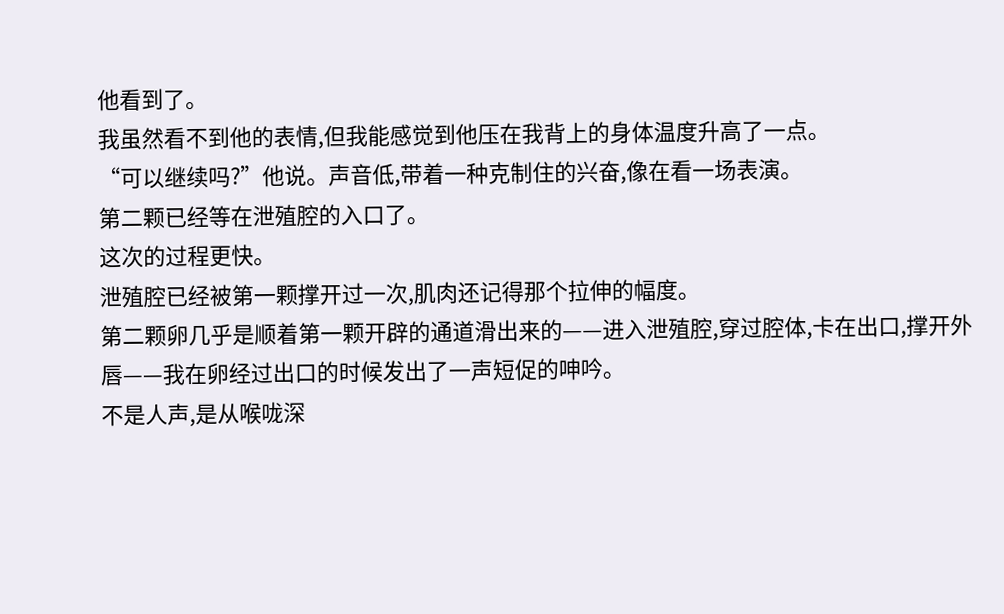他看到了。
我虽然看不到他的表情,但我能感觉到他压在我背上的身体温度升高了一点。
“可以继续吗?”他说。声音低,带着一种克制住的兴奋,像在看一场表演。
第二颗已经等在泄殖腔的入口了。
这次的过程更快。
泄殖腔已经被第一颗撑开过一次,肌肉还记得那个拉伸的幅度。
第二颗卵几乎是顺着第一颗开辟的通道滑出来的——进入泄殖腔,穿过腔体,卡在出口,撑开外唇——我在卵经过出口的时候发出了一声短促的呻吟。
不是人声,是从喉咙深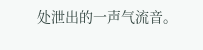处泄出的一声气流音。